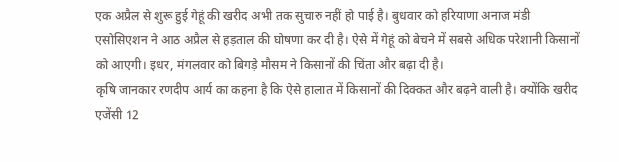एक अप्रैल से शुरू हुई गेहूं की खरीद अभी तक सुचारु नहीं हो पाई है। बुधवार को हरियाणा अनाज मंडी एसोसिएशन ने आठ अप्रैल से हड़ताल की घोषणा कर दी है। ऐसे में गेहूं को बेचने में सबसे अधिक परेशानी किसानों को आएगी। इधर, मंगलवार को बिगड़े मौसम ने किसानों की चिंता और बढ़ा दी है।
कृषि जानकार रणदीप आर्य का कहना है कि ऐसे हालात में किसानों की दिक्कत और बढ़ने वाली है। क्योंकि खरीद एजेंसी 12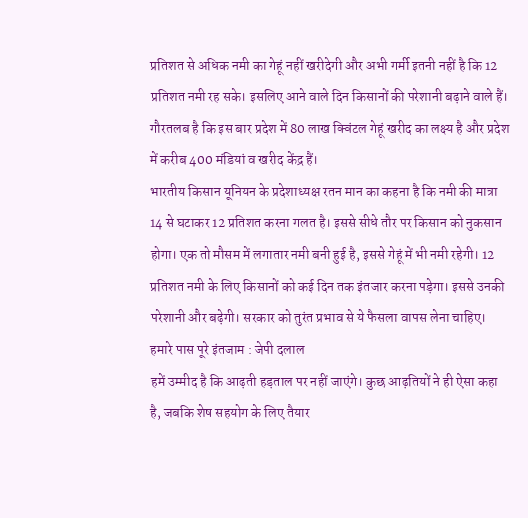प्रतिशत से अधिक नमी का गेहूं नहीं खरीदेगी और अभी गर्मी इतनी नहीं है कि 12 प्रतिशत नमी रह सके। इसलिए आने वाले दिन किसानों की परेशानी बढ़ाने वाले हैं। गौरतलब है कि इस बार प्रदेश में 80 लाख क्विंटल गेहूं खरीद का लक्ष्य है और प्रदेश में करीब 400 मंडियां व खरीद केंद्र हैं।
भारतीय किसान यूनियन के प्रदेशाध्यक्ष रतन मान का कहना है कि नमी की मात्रा 14 से घटाकर 12 प्रतिशत करना गलत है। इससे सीधे तौर पर किसान को नुकसान होगा। एक तो मौसम में लगातार नमी बनी हुई है, इससे गेहूं में भी नमी रहेगी। 12 प्रतिशत नमी के लिए किसानों को कई दिन तक इंतजार करना पड़ेगा। इससे उनकी परेशानी और बढ़ेगी। सरकार को तुरंत प्रभाव से ये फैसला वापस लेना चाहिए।
हमारे पास पूरे इंतजाम : जेपी दलाल
हमें उम्मीद है कि आढ़ती हड़ताल पर नहीं जाएंगे। कुछ आढ़तियों ने ही ऐसा कहा है, जबकि शेष सहयोग के लिए तैयार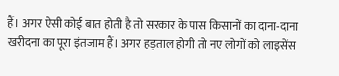हैं। अगर ऐसी कोई बात होती है तो सरकार के पास किसानों का दाना-दाना खरीदना का पूरा इंतजाम हैं। अगर हड़ताल होगी तो नए लोगों को लाइसेंस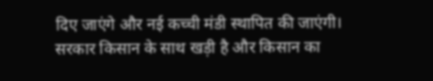दिए जाएंगे और नई कच्ची मंडी स्थापित की जाएंगी। सरकार किसान के साथ खड़ी है और किसान का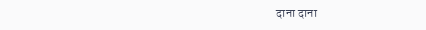दाना दाना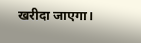खरीदा जाएगा।